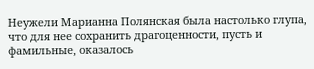Неужели Марианна Полянская была настолько глупа, что для нее сохранить драгоценности, пусть и фамильные, оказалось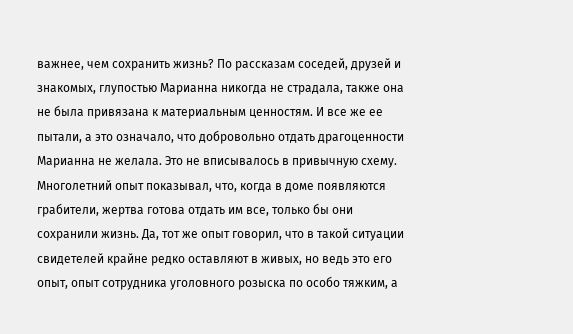важнее, чем сохранить жизнь? По рассказам соседей, друзей и знакомых, глупостью Марианна никогда не страдала, также она не была привязана к материальным ценностям. И все же ее пытали, а это означало, что добровольно отдать драгоценности Марианна не желала. Это не вписывалось в привычную схему. Многолетний опыт показывал, что, когда в доме появляются грабители, жертва готова отдать им все, только бы они сохранили жизнь. Да, тот же опыт говорил, что в такой ситуации свидетелей крайне редко оставляют в живых, но ведь это его опыт, опыт сотрудника уголовного розыска по особо тяжким, а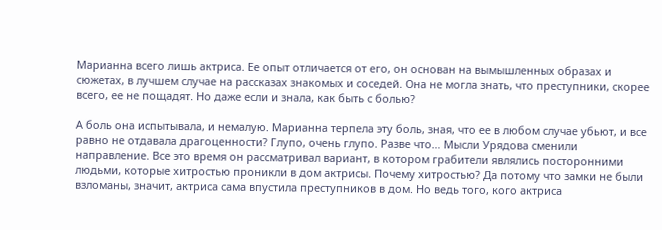Марианна всего лишь актриса. Ее опыт отличается от его, он основан на вымышленных образах и сюжетах, в лучшем случае на рассказах знакомых и соседей. Она не могла знать, что преступники, скорее всего, ее не пощадят. Но даже если и знала, как быть с болью?

А боль она испытывала, и немалую. Марианна терпела эту боль, зная, что ее в любом случае убьют, и все равно не отдавала драгоценности? Глупо, очень глупо. Разве что… Мысли Урядова сменили направление. Все это время он рассматривал вариант, в котором грабители являлись посторонними людьми, которые хитростью проникли в дом актрисы. Почему хитростью? Да потому что замки не были взломаны, значит, актриса сама впустила преступников в дом. Но ведь того, кого актриса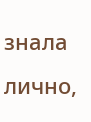знала лично,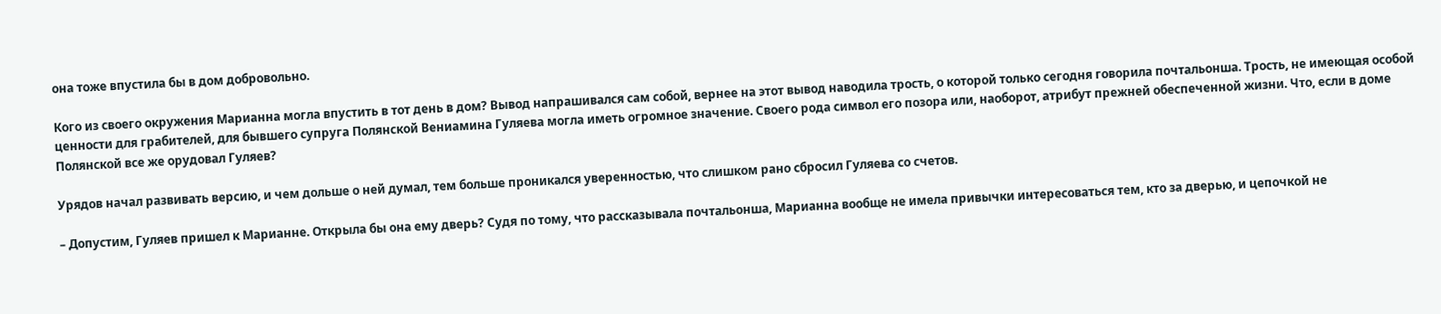она тоже впустила бы в дом добровольно.

Кого из своего окружения Марианна могла впустить в тот день в дом? Вывод напрашивался сам собой, вернее на этот вывод наводила трость, о которой только сегодня говорила почтальонша. Трость, не имеющая особой ценности для грабителей, для бывшего супруга Полянской Вениамина Гуляева могла иметь огромное значение. Своего рода символ его позора или, наоборот, атрибут прежней обеспеченной жизни. Что, если в доме Полянской все же орудовал Гуляев?

Урядов начал развивать версию, и чем дольше о ней думал, тем больше проникался уверенностью, что слишком рано сбросил Гуляева со счетов.

– Допустим, Гуляев пришел к Марианне. Открыла бы она ему дверь? Судя по тому, что рассказывала почтальонша, Марианна вообще не имела привычки интересоваться тем, кто за дверью, и цепочкой не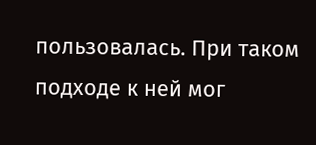пользовалась. При таком подходе к ней мог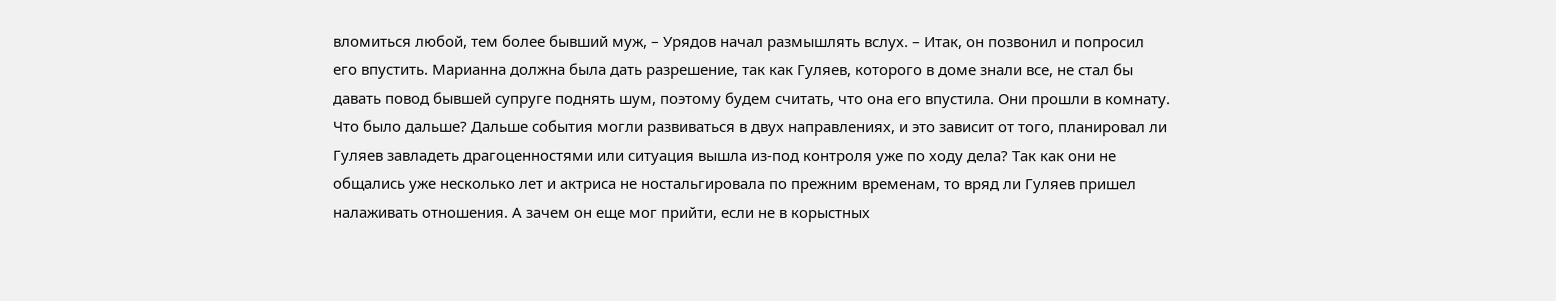вломиться любой, тем более бывший муж, – Урядов начал размышлять вслух. – Итак, он позвонил и попросил его впустить. Марианна должна была дать разрешение, так как Гуляев, которого в доме знали все, не стал бы давать повод бывшей супруге поднять шум, поэтому будем считать, что она его впустила. Они прошли в комнату. Что было дальше? Дальше события могли развиваться в двух направлениях, и это зависит от того, планировал ли Гуляев завладеть драгоценностями или ситуация вышла из-под контроля уже по ходу дела? Так как они не общались уже несколько лет и актриса не ностальгировала по прежним временам, то вряд ли Гуляев пришел налаживать отношения. А зачем он еще мог прийти, если не в корыстных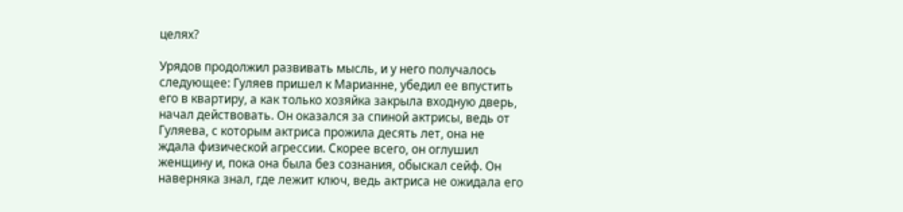целях?

Урядов продолжил развивать мысль, и у него получалось следующее: Гуляев пришел к Марианне, убедил ее впустить его в квартиру, а как только хозяйка закрыла входную дверь, начал действовать. Он оказался за спиной актрисы, ведь от Гуляева, с которым актриса прожила десять лет, она не ждала физической агрессии. Скорее всего, он оглушил женщину и, пока она была без сознания, обыскал сейф. Он наверняка знал, где лежит ключ, ведь актриса не ожидала его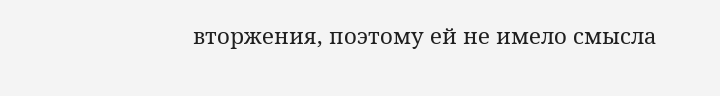вторжения, поэтому ей не имело смысла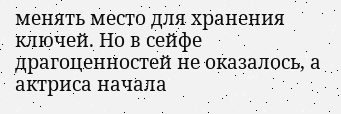менять место для хранения ключей. Но в сейфе драгоценностей не оказалось, а актриса начала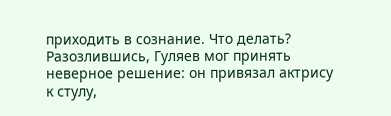приходить в сознание. Что делать? Разозлившись, Гуляев мог принять неверное решение: он привязал актрису к стулу,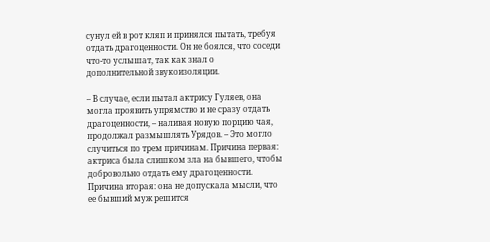сунул ей в рот кляп и принялся пытать, требуя отдать драгоценности. Он не боялся, что соседи что-то услышат, так как знал о дополнительной звукоизоляции.

– В случае, если пытал актрису Гуляев, она могла проявить упрямство и не сразу отдать драгоценности, – наливая новую порцию чая, продолжал размышлять Урядов. – Это могло случиться по трем причинам. Причина первая: актриса была слишком зла на бывшего, чтобы добровольно отдать ему драгоценности. Причина вторая: она не допускала мысли, что ее бывший муж решится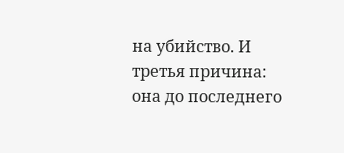на убийство. И третья причина: она до последнего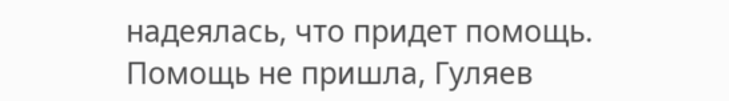надеялась, что придет помощь. Помощь не пришла, Гуляев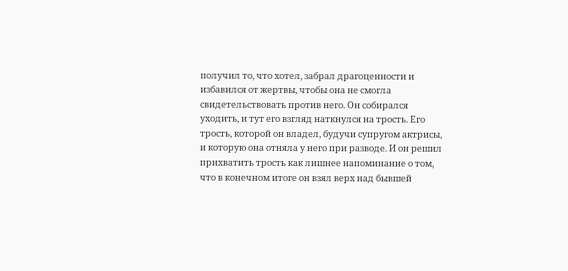получил то, что хотел, забрал драгоценности и избавился от жертвы, чтобы она не смогла свидетельствовать против него. Он собирался уходить, и тут его взгляд наткнулся на трость. Его трость, которой он владел, будучи супругом актрисы, и которую она отняла у него при разводе. И он решил прихватить трость как лишнее напоминание о том, что в конечном итоге он взял верх над бывшей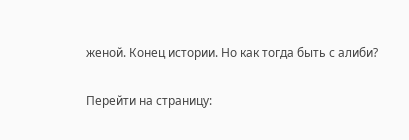женой. Конец истории. Но как тогда быть с алиби?

Перейти на страницу: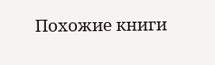Похожие книги